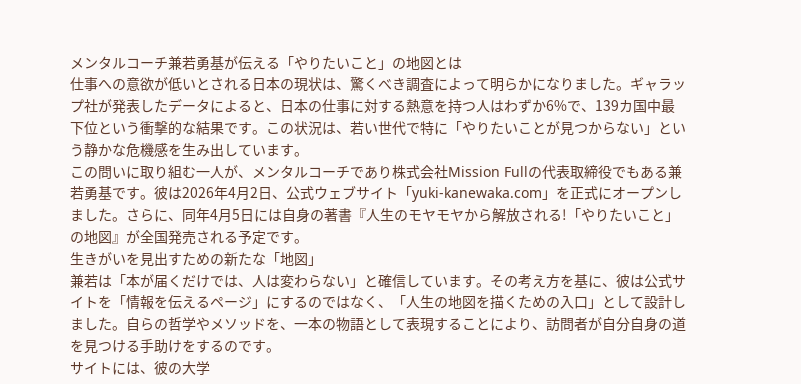メンタルコーチ兼若勇基が伝える「やりたいこと」の地図とは
仕事への意欲が低いとされる日本の現状は、驚くべき調査によって明らかになりました。ギャラップ社が発表したデータによると、日本の仕事に対する熱意を持つ人はわずか6%で、139カ国中最下位という衝撃的な結果です。この状況は、若い世代で特に「やりたいことが見つからない」という静かな危機感を生み出しています。
この問いに取り組む一人が、メンタルコーチであり株式会社Mission Fullの代表取締役でもある兼若勇基です。彼は2026年4月2日、公式ウェブサイト「yuki-kanewaka.com」を正式にオープンしました。さらに、同年4月5日には自身の著書『人生のモヤモヤから解放される!「やりたいこと」の地図』が全国発売される予定です。
生きがいを見出すための新たな「地図」
兼若は「本が届くだけでは、人は変わらない」と確信しています。その考え方を基に、彼は公式サイトを「情報を伝えるページ」にするのではなく、「人生の地図を描くための入口」として設計しました。自らの哲学やメソッドを、一本の物語として表現することにより、訪問者が自分自身の道を見つける手助けをするのです。
サイトには、彼の大学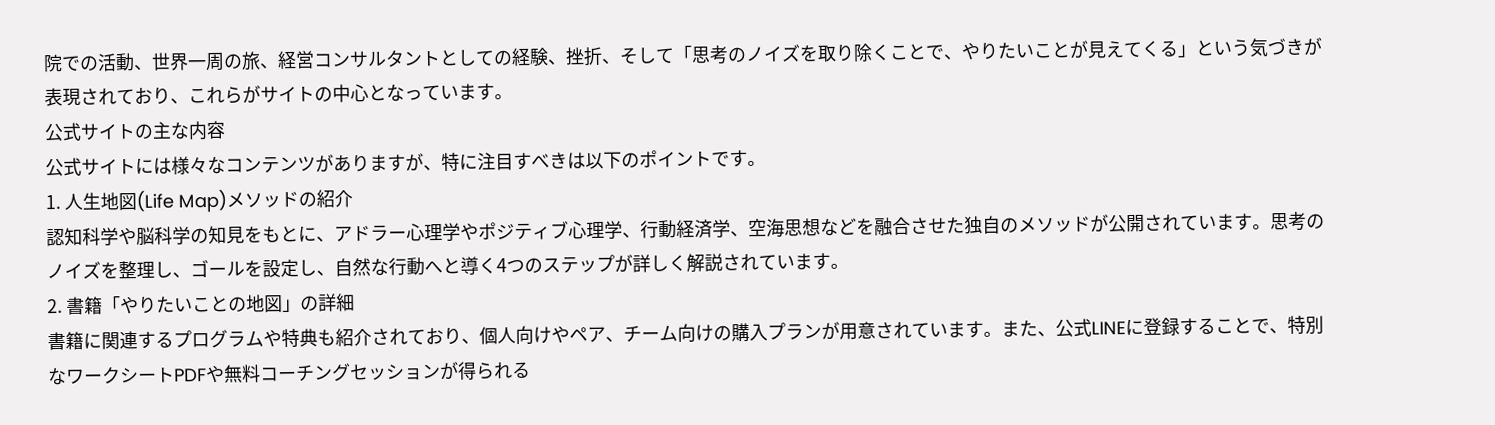院での活動、世界一周の旅、経営コンサルタントとしての経験、挫折、そして「思考のノイズを取り除くことで、やりたいことが見えてくる」という気づきが表現されており、これらがサイトの中心となっています。
公式サイトの主な内容
公式サイトには様々なコンテンツがありますが、特に注目すべきは以下のポイントです。
1. 人生地図(Life Map)メソッドの紹介
認知科学や脳科学の知見をもとに、アドラー心理学やポジティブ心理学、行動経済学、空海思想などを融合させた独自のメソッドが公開されています。思考のノイズを整理し、ゴールを設定し、自然な行動へと導く4つのステップが詳しく解説されています。
2. 書籍「やりたいことの地図」の詳細
書籍に関連するプログラムや特典も紹介されており、個人向けやペア、チーム向けの購入プランが用意されています。また、公式LINEに登録することで、特別なワークシートPDFや無料コーチングセッションが得られる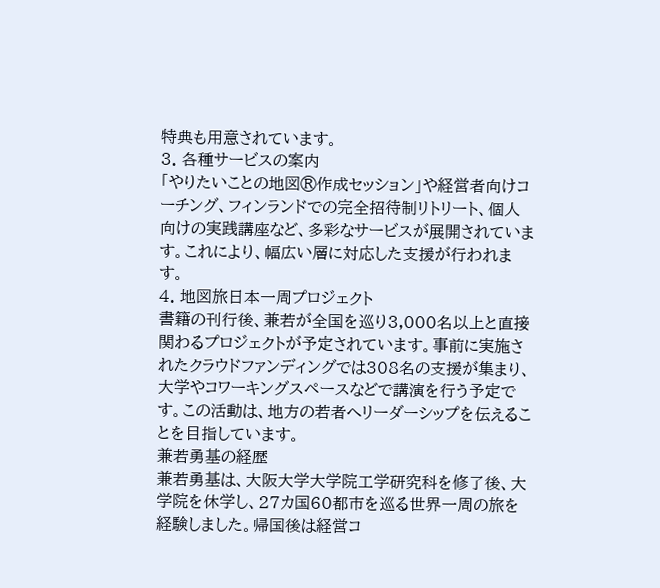特典も用意されています。
3. 各種サービスの案内
「やりたいことの地図®作成セッション」や経営者向けコーチング、フィンランドでの完全招待制リトリート、個人向けの実践講座など、多彩なサービスが展開されています。これにより、幅広い層に対応した支援が行われます。
4. 地図旅日本一周プロジェクト
書籍の刊行後、兼若が全国を巡り3,000名以上と直接関わるプロジェクトが予定されています。事前に実施されたクラウドファンディングでは308名の支援が集まり、大学やコワーキングスペースなどで講演を行う予定です。この活動は、地方の若者へリーダーシップを伝えることを目指しています。
兼若勇基の経歴
兼若勇基は、大阪大学大学院工学研究科を修了後、大学院を休学し、27カ国60都市を巡る世界一周の旅を経験しました。帰国後は経営コ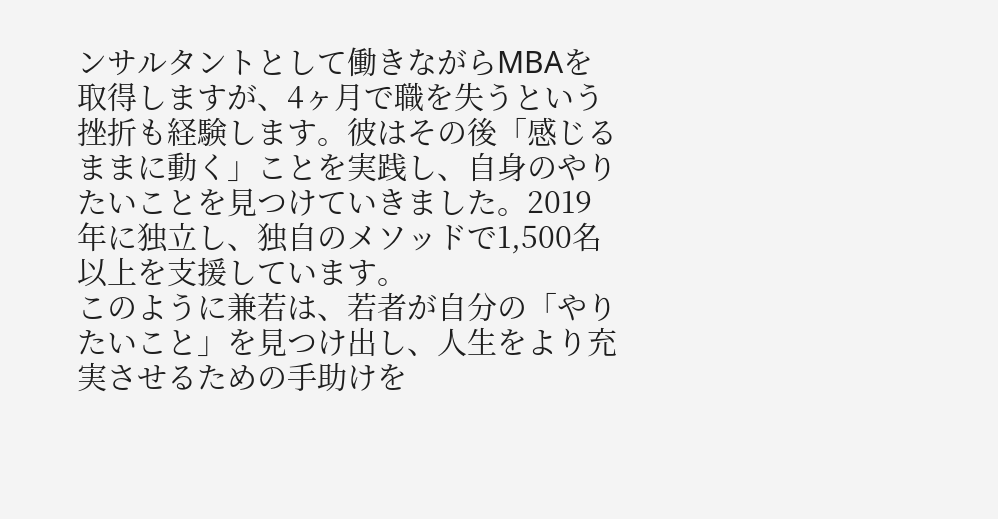ンサルタントとして働きながらMBAを取得しますが、4ヶ月で職を失うという挫折も経験します。彼はその後「感じるままに動く」ことを実践し、自身のやりたいことを見つけていきました。2019年に独立し、独自のメソッドで1,500名以上を支援しています。
このように兼若は、若者が自分の「やりたいこと」を見つけ出し、人生をより充実させるための手助けを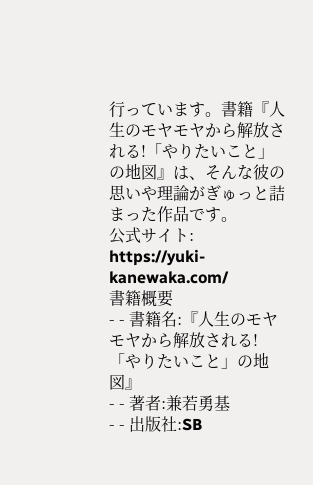行っています。書籍『人生のモヤモヤから解放される!「やりたいこと」の地図』は、そんな彼の思いや理論がぎゅっと詰まった作品です。
公式サイト:
https://yuki-kanewaka.com/
書籍概要
- - 書籍名:『人生のモヤモヤから解放される!「やりたいこと」の地図』
- - 著者:兼若勇基
- - 出版社:SB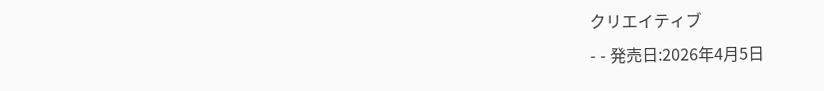クリエイティブ
- - 発売日:2026年4月5日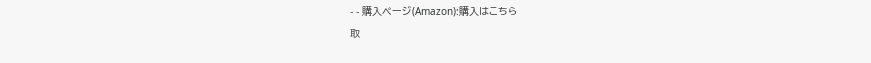- - 購入ページ(Amazon):購入はこちら
取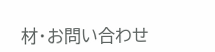材・お問い合わせ